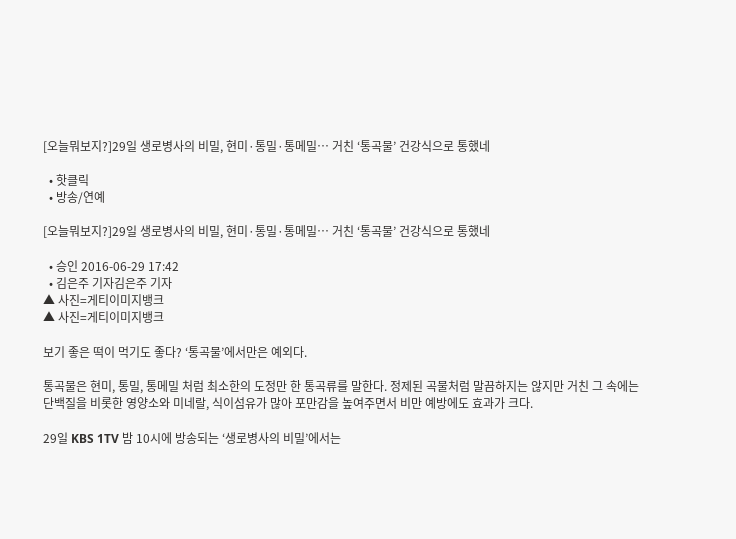[오늘뭐보지?]29일 생로병사의 비밀, 현미·통밀·통메밀… 거친 ‘통곡물’ 건강식으로 통했네

  • 핫클릭
  • 방송/연예

[오늘뭐보지?]29일 생로병사의 비밀, 현미·통밀·통메밀… 거친 ‘통곡물’ 건강식으로 통했네

  • 승인 2016-06-29 17:42
  • 김은주 기자김은주 기자
▲ 사진=게티이미지뱅크
▲ 사진=게티이미지뱅크

보기 좋은 떡이 먹기도 좋다? ‘통곡물’에서만은 예외다.

통곡물은 현미, 통밀, 통메밀 처럼 최소한의 도정만 한 통곡류를 말한다. 정제된 곡물처럼 말끔하지는 않지만 거친 그 속에는 단백질을 비롯한 영양소와 미네랄, 식이섬유가 많아 포만감을 높여주면서 비만 예방에도 효과가 크다.

29일 KBS 1TV 밤 10시에 방송되는 ‘생로병사의 비밀’에서는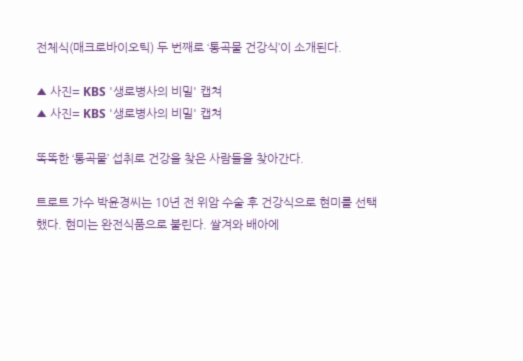전체식(매크로바이오틱) 두 번째로 ‘통곡물 건강식’이 소개된다.

▲ 사진= KBS '생로병사의 비밀' 캡쳐
▲ 사진= KBS '생로병사의 비밀' 캡쳐

똑똑한 ‘통곡물’ 섭취로 건강을 찾은 사람들을 찾아간다.

트로트 가수 박윤경씨는 10년 전 위암 수술 후 건강식으로 현미를 선택했다. 현미는 완전식품으로 불린다. 쌀겨와 배아에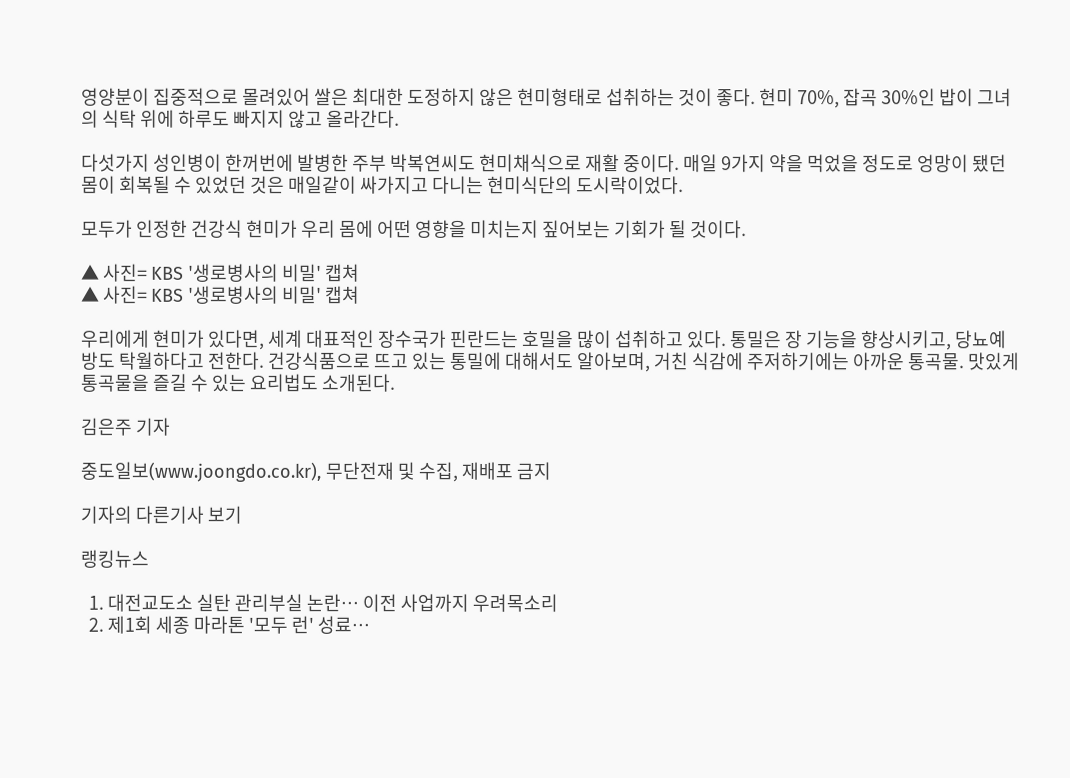영양분이 집중적으로 몰려있어 쌀은 최대한 도정하지 않은 현미형태로 섭취하는 것이 좋다. 현미 70%, 잡곡 30%인 밥이 그녀의 식탁 위에 하루도 빠지지 않고 올라간다.

다섯가지 성인병이 한꺼번에 발병한 주부 박복연씨도 현미채식으로 재활 중이다. 매일 9가지 약을 먹었을 정도로 엉망이 됐던 몸이 회복될 수 있었던 것은 매일같이 싸가지고 다니는 현미식단의 도시락이었다.

모두가 인정한 건강식 현미가 우리 몸에 어떤 영향을 미치는지 짚어보는 기회가 될 것이다.

▲ 사진= KBS '생로병사의 비밀' 캡쳐
▲ 사진= KBS '생로병사의 비밀' 캡쳐

우리에게 현미가 있다면, 세계 대표적인 장수국가 핀란드는 호밀을 많이 섭취하고 있다. 통밀은 장 기능을 향상시키고, 당뇨예방도 탁월하다고 전한다. 건강식품으로 뜨고 있는 통밀에 대해서도 알아보며, 거친 식감에 주저하기에는 아까운 통곡물. 맛있게 통곡물을 즐길 수 있는 요리법도 소개된다.

김은주 기자

중도일보(www.joongdo.co.kr), 무단전재 및 수집, 재배포 금지

기자의 다른기사 보기

랭킹뉴스

  1. 대전교도소 실탄 관리부실 논란… 이전 사업까지 우려목소리
  2. 제1회 세종 마라톤 '모두 런' 성료…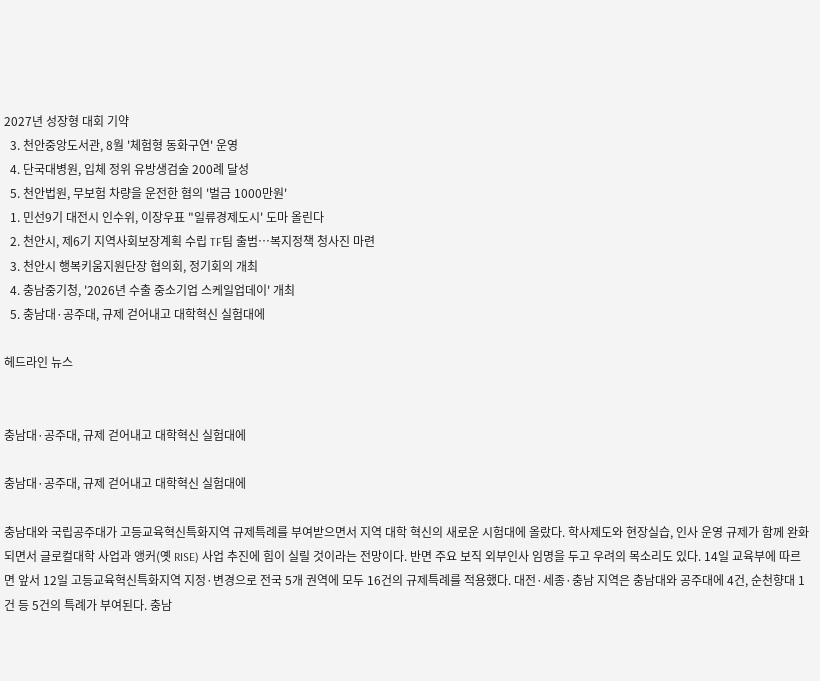2027년 성장형 대회 기약
  3. 천안중앙도서관, 8월 '체험형 동화구연' 운영
  4. 단국대병원, 입체 정위 유방생검술 200례 달성
  5. 천안법원, 무보험 차량을 운전한 혐의 '벌금 1000만원'
  1. 민선9기 대전시 인수위, 이장우표 "일류경제도시' 도마 올린다
  2. 천안시, 제6기 지역사회보장계획 수립 TF팀 출범…복지정책 청사진 마련
  3. 천안시 행복키움지원단장 협의회, 정기회의 개최
  4. 충남중기청, '2026년 수출 중소기업 스케일업데이' 개최
  5. 충남대·공주대, 규제 걷어내고 대학혁신 실험대에

헤드라인 뉴스


충남대·공주대, 규제 걷어내고 대학혁신 실험대에

충남대·공주대, 규제 걷어내고 대학혁신 실험대에

충남대와 국립공주대가 고등교육혁신특화지역 규제특례를 부여받으면서 지역 대학 혁신의 새로운 시험대에 올랐다. 학사제도와 현장실습, 인사 운영 규제가 함께 완화되면서 글로컬대학 사업과 앵커(옛 RISE) 사업 추진에 힘이 실릴 것이라는 전망이다. 반면 주요 보직 외부인사 임명을 두고 우려의 목소리도 있다. 14일 교육부에 따르면 앞서 12일 고등교육혁신특화지역 지정·변경으로 전국 5개 권역에 모두 16건의 규제특례를 적용했다. 대전·세종·충남 지역은 충남대와 공주대에 4건, 순천향대 1건 등 5건의 특례가 부여된다. 충남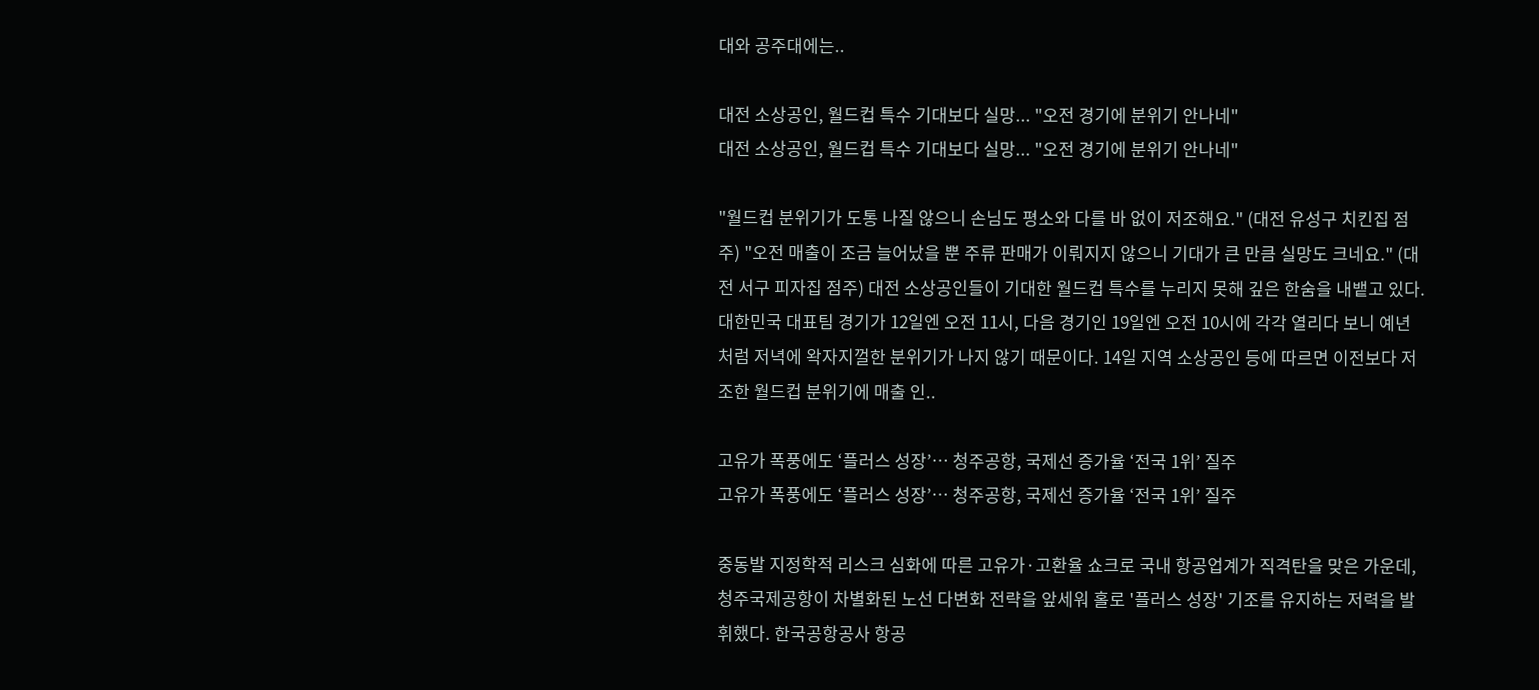대와 공주대에는..

대전 소상공인, 월드컵 특수 기대보다 실망... "오전 경기에 분위기 안나네"
대전 소상공인, 월드컵 특수 기대보다 실망... "오전 경기에 분위기 안나네"

"월드컵 분위기가 도통 나질 않으니 손님도 평소와 다를 바 없이 저조해요." (대전 유성구 치킨집 점주) "오전 매출이 조금 늘어났을 뿐 주류 판매가 이뤄지지 않으니 기대가 큰 만큼 실망도 크네요." (대전 서구 피자집 점주) 대전 소상공인들이 기대한 월드컵 특수를 누리지 못해 깊은 한숨을 내뱉고 있다. 대한민국 대표팀 경기가 12일엔 오전 11시, 다음 경기인 19일엔 오전 10시에 각각 열리다 보니 예년처럼 저녁에 왁자지껄한 분위기가 나지 않기 때문이다. 14일 지역 소상공인 등에 따르면 이전보다 저조한 월드컵 분위기에 매출 인..

고유가 폭풍에도 ‘플러스 성장’… 청주공항, 국제선 증가율 ‘전국 1위’ 질주
고유가 폭풍에도 ‘플러스 성장’… 청주공항, 국제선 증가율 ‘전국 1위’ 질주

중동발 지정학적 리스크 심화에 따른 고유가·고환율 쇼크로 국내 항공업계가 직격탄을 맞은 가운데, 청주국제공항이 차별화된 노선 다변화 전략을 앞세워 홀로 '플러스 성장' 기조를 유지하는 저력을 발휘했다. 한국공항공사 항공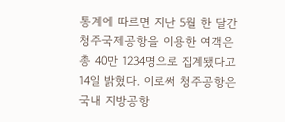통계에 따르면 지난 5월 한 달간 청주국제공항을 이용한 여객은 총 40만 1234명으로 집계됐다고 14일 밝혔다. 이로써 청주공항은 국내 지방공항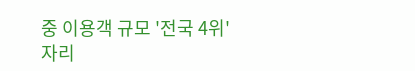중 이용객 규모 '전국 4위' 자리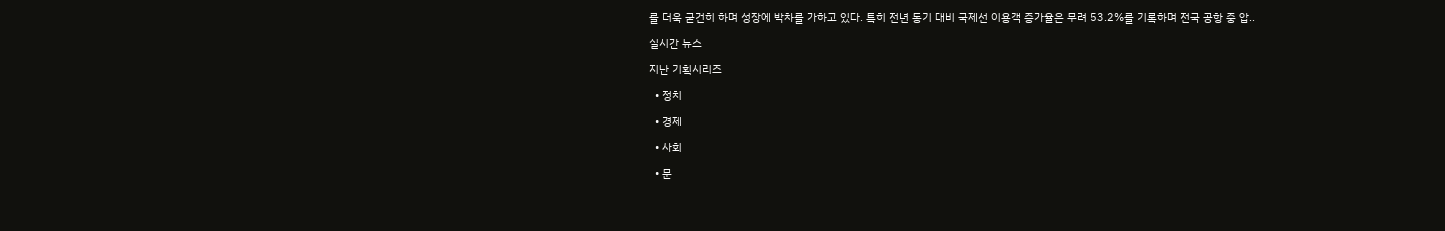를 더욱 굳건히 하며 성장에 박차를 가하고 있다. 특히 전년 동기 대비 국제선 이용객 증가율은 무려 53.2%를 기록하며 전국 공항 중 압..

실시간 뉴스

지난 기획시리즈

  • 정치

  • 경제

  • 사회

  • 문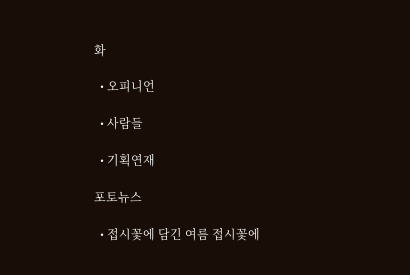화

  • 오피니언

  • 사람들

  • 기획연재

포토뉴스

  • 접시꽃에 담긴 여름 접시꽃에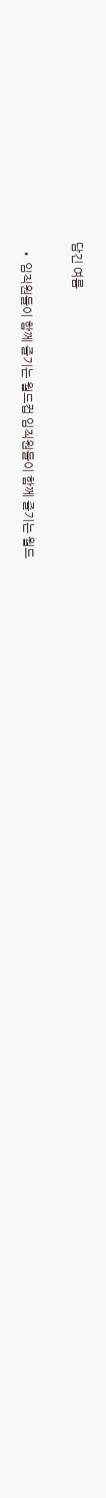담긴 여름

  • 임직원들이 함께 즐기는 월드컵 임직원들이 함께 즐기는 월드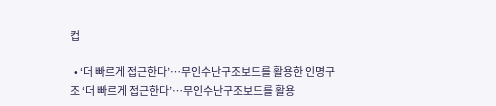컵

  • ‘더 빠르게 접근한다’…무인수난구조보드를 활용한 인명구조 ‘더 빠르게 접근한다’…무인수난구조보드를 활용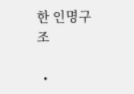한 인명구조

  •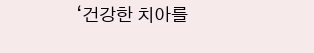‘건강한 치아를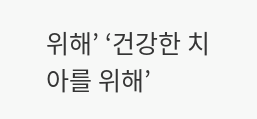위해’ ‘건강한 치아를 위해’